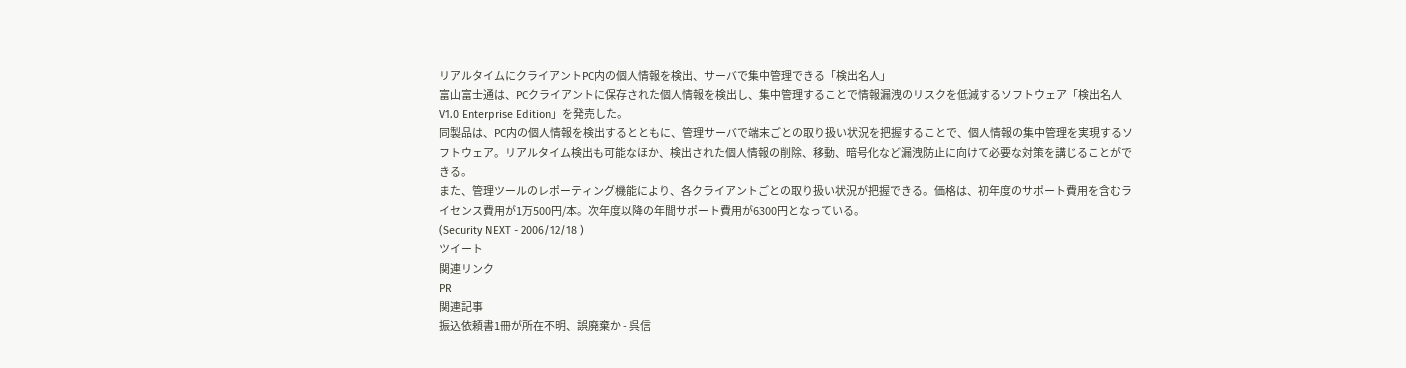リアルタイムにクライアントPC内の個人情報を検出、サーバで集中管理できる「検出名人」
富山富士通は、PCクライアントに保存された個人情報を検出し、集中管理することで情報漏洩のリスクを低減するソフトウェア「検出名人 V1.0 Enterprise Edition」を発売した。
同製品は、PC内の個人情報を検出するとともに、管理サーバで端末ごとの取り扱い状況を把握することで、個人情報の集中管理を実現するソフトウェア。リアルタイム検出も可能なほか、検出された個人情報の削除、移動、暗号化など漏洩防止に向けて必要な対策を講じることができる。
また、管理ツールのレポーティング機能により、各クライアントごとの取り扱い状況が把握できる。価格は、初年度のサポート費用を含むライセンス費用が1万500円/本。次年度以降の年間サポート費用が6300円となっている。
(Security NEXT - 2006/12/18 )
ツイート
関連リンク
PR
関連記事
振込依頼書1冊が所在不明、誤廃棄か - 呉信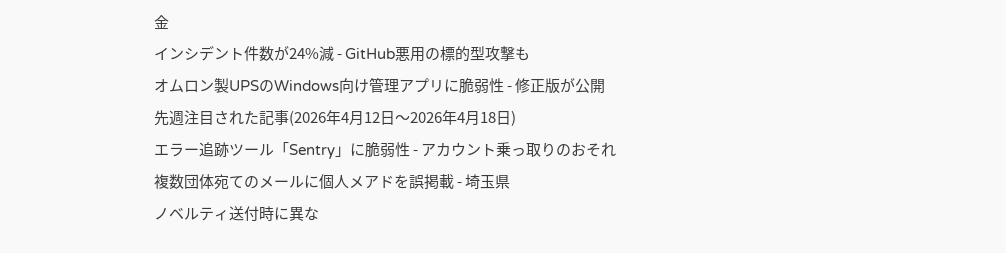金
インシデント件数が24%減 - GitHub悪用の標的型攻撃も
オムロン製UPSのWindows向け管理アプリに脆弱性 - 修正版が公開
先週注目された記事(2026年4月12日〜2026年4月18日)
エラー追跡ツール「Sentry」に脆弱性 - アカウント乗っ取りのおそれ
複数団体宛てのメールに個人メアドを誤掲載 - 埼玉県
ノベルティ送付時に異な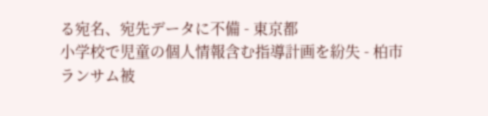る宛名、宛先データに不備 - 東京都
小学校で児童の個人情報含む指導計画を紛失 - 柏市
ランサム被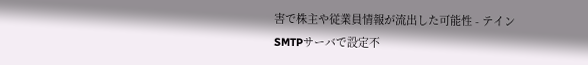害で株主や従業員情報が流出した可能性 - テイン
SMTPサーバで設定不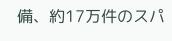備、約17万件のスパ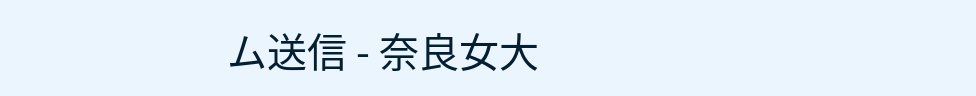ム送信 - 奈良女大